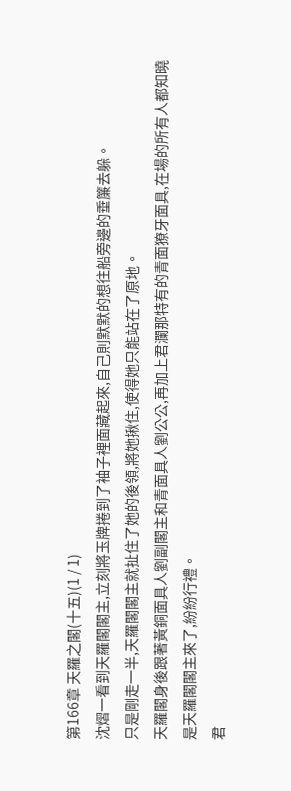第166章 天羅之閣(十五)(1 / 1)
沈熠一看到天羅閣閣主,立刻將玉牌捲到了袖子裡面藏起來,自己則默默的想往船旁邊的垂簾去躲。
只是剛走一半,天羅閣閣主就扯住了她的後領,將她揪住,使得她只能站在了原地。
天羅閣身後跟著黃銅面具人劉副閣主和青面具人劉公公,再加上君瀾那特有的青面獠牙面具,在場的所有人都知曉是天羅閣閣主來了,紛紛行禮。
君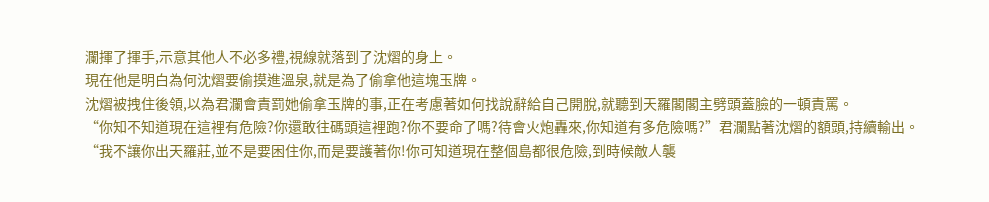瀾揮了揮手,示意其他人不必多禮,視線就落到了沈熠的身上。
現在他是明白為何沈熠要偷摸進溫泉,就是為了偷拿他這塊玉牌。
沈熠被拽住後領,以為君瀾會責罰她偷拿玉牌的事,正在考慮著如何找說辭給自己開脫,就聽到天羅閣閣主劈頭蓋臉的一頓責罵。
“你知不知道現在這裡有危險?你還敢往碼頭這裡跑?你不要命了嗎?待會火炮轟來,你知道有多危險嗎?”君瀾點著沈熠的額頭,持續輸出。
“我不讓你出天羅莊,並不是要困住你,而是要護著你!你可知道現在整個島都很危險,到時候敵人襲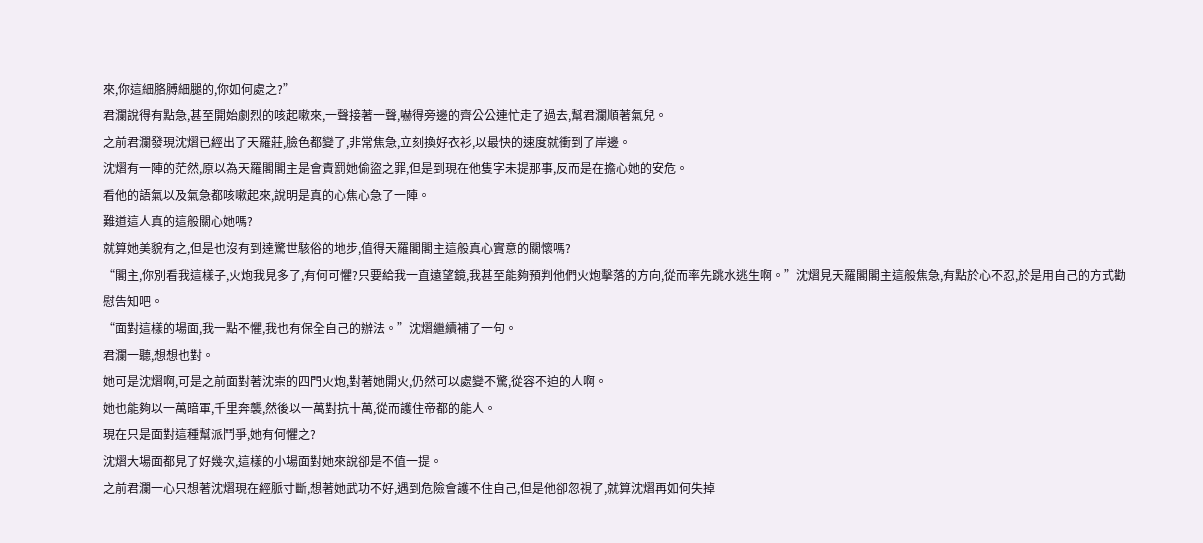來,你這細胳膊細腿的,你如何處之?”
君瀾說得有點急,甚至開始劇烈的咳起嗽來,一聲接著一聲,嚇得旁邊的齊公公連忙走了過去,幫君瀾順著氣兒。
之前君瀾發現沈熠已經出了天羅莊,臉色都變了,非常焦急,立刻換好衣衫,以最快的速度就衝到了岸邊。
沈熠有一陣的茫然,原以為天羅閣閣主是會責罰她偷盜之罪,但是到現在他隻字未提那事,反而是在擔心她的安危。
看他的語氣以及氣急都咳嗽起來,說明是真的心焦心急了一陣。
難道這人真的這般關心她嗎?
就算她美貌有之,但是也沒有到達驚世駭俗的地步,值得天羅閣閣主這般真心實意的關懷嗎?
“閣主,你別看我這樣子,火炮我見多了,有何可懼?只要給我一直遠望鏡,我甚至能夠預判他們火炮擊落的方向,從而率先跳水逃生啊。”沈熠見天羅閣閣主這般焦急,有點於心不忍,於是用自己的方式勸慰告知吧。
“面對這樣的場面,我一點不懼,我也有保全自己的辦法。”沈熠繼續補了一句。
君瀾一聽,想想也對。
她可是沈熠啊,可是之前面對著沈崇的四門火炮,對著她開火,仍然可以處變不驚,從容不迫的人啊。
她也能夠以一萬暗軍,千里奔襲,然後以一萬對抗十萬,從而護住帝都的能人。
現在只是面對這種幫派鬥爭,她有何懼之?
沈熠大場面都見了好幾次,這樣的小場面對她來說卻是不值一提。
之前君瀾一心只想著沈熠現在經脈寸斷,想著她武功不好,遇到危險會護不住自己,但是他卻忽視了,就算沈熠再如何失掉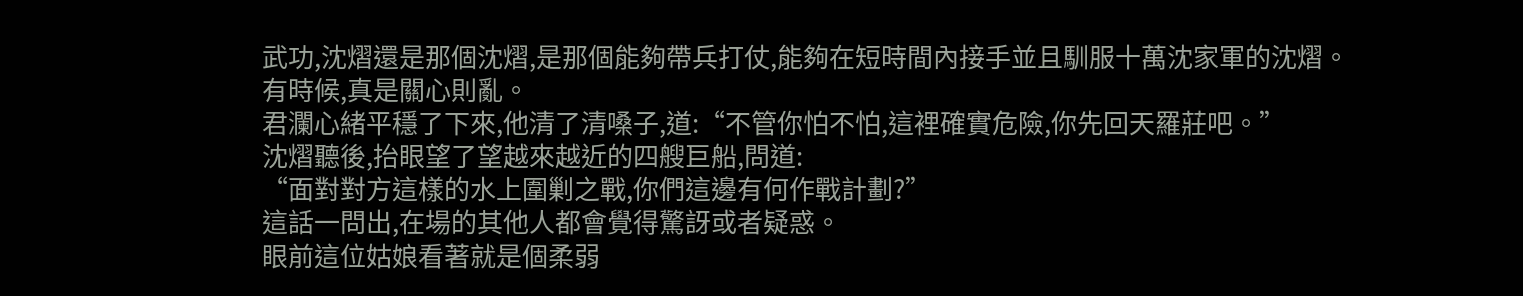武功,沈熠還是那個沈熠,是那個能夠帶兵打仗,能夠在短時間內接手並且馴服十萬沈家軍的沈熠。
有時候,真是關心則亂。
君瀾心緒平穩了下來,他清了清嗓子,道:“不管你怕不怕,這裡確實危險,你先回天羅莊吧。”
沈熠聽後,抬眼望了望越來越近的四艘巨船,問道:
“面對對方這樣的水上圍剿之戰,你們這邊有何作戰計劃?”
這話一問出,在場的其他人都會覺得驚訝或者疑惑。
眼前這位姑娘看著就是個柔弱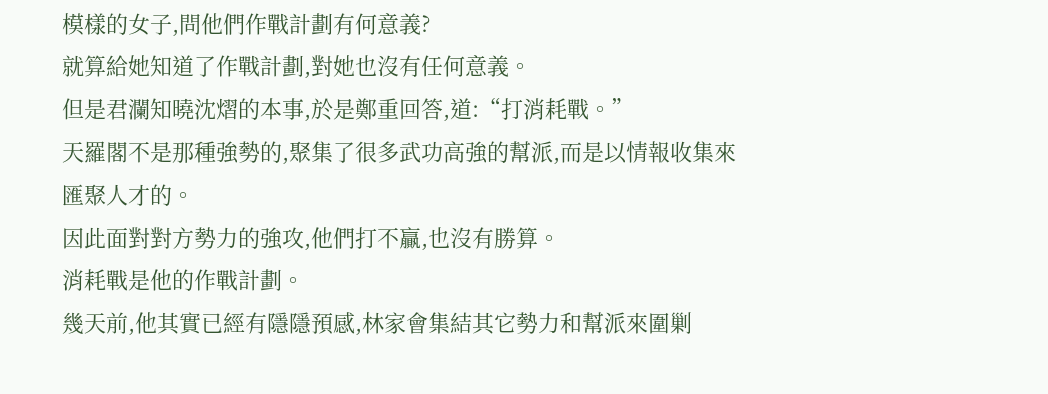模樣的女子,問他們作戰計劃有何意義?
就算給她知道了作戰計劃,對她也沒有任何意義。
但是君瀾知曉沈熠的本事,於是鄭重回答,道:“打消耗戰。”
天羅閣不是那種強勢的,聚集了很多武功高強的幫派,而是以情報收集來匯聚人才的。
因此面對對方勢力的強攻,他們打不贏,也沒有勝算。
消耗戰是他的作戰計劃。
幾天前,他其實已經有隱隱預感,林家會集結其它勢力和幫派來圍剿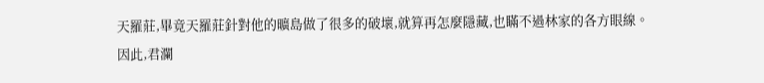天羅莊,畢竟天羅莊針對他的曠島做了很多的破壞,就算再怎麼隱藏,也瞞不過林家的各方眼線。
因此,君瀾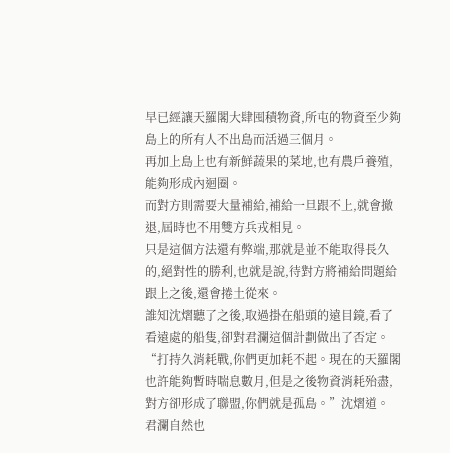早已經讓天羅閣大肆囤積物資,所屯的物資至少夠島上的所有人不出島而活過三個月。
再加上島上也有新鮮蔬果的菜地,也有農戶養殖,能夠形成內迴圈。
而對方則需要大量補給,補給一旦跟不上,就會撤退,屆時也不用雙方兵戎相見。
只是這個方法還有弊端,那就是並不能取得長久的,絕對性的勝利,也就是說,待對方將補給問題給跟上之後,還會捲土從來。
誰知沈熠聽了之後,取過掛在船頭的遠目鏡,看了看遠處的船隻,卻對君瀾這個計劃做出了否定。
“打持久消耗戰,你們更加耗不起。現在的天羅閣也許能夠暫時喘息數月,但是之後物資消耗殆盡,對方卻形成了聯盟,你們就是孤島。”沈熠道。
君瀾自然也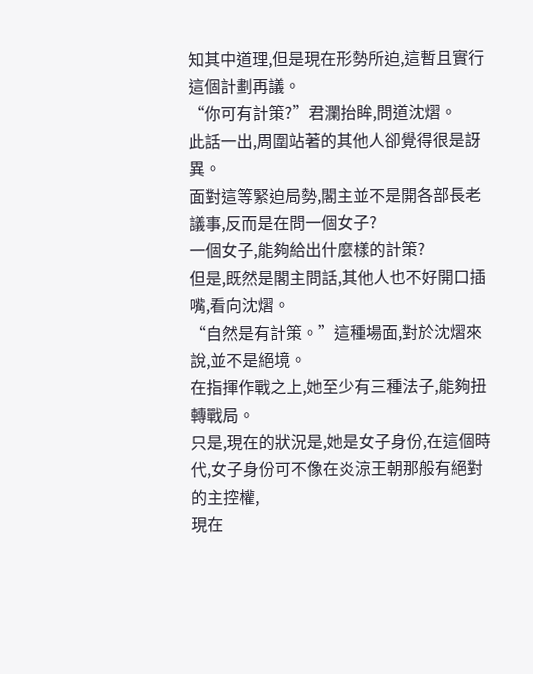知其中道理,但是現在形勢所迫,這暫且實行這個計劃再議。
“你可有計策?”君瀾抬眸,問道沈熠。
此話一出,周圍站著的其他人卻覺得很是訝異。
面對這等緊迫局勢,閣主並不是開各部長老議事,反而是在問一個女子?
一個女子,能夠給出什麼樣的計策?
但是,既然是閣主問話,其他人也不好開口插嘴,看向沈熠。
“自然是有計策。”這種場面,對於沈熠來說,並不是絕境。
在指揮作戰之上,她至少有三種法子,能夠扭轉戰局。
只是,現在的狀況是,她是女子身份,在這個時代,女子身份可不像在炎涼王朝那般有絕對的主控權,
現在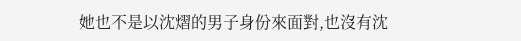她也不是以沈熠的男子身份來面對,也沒有沈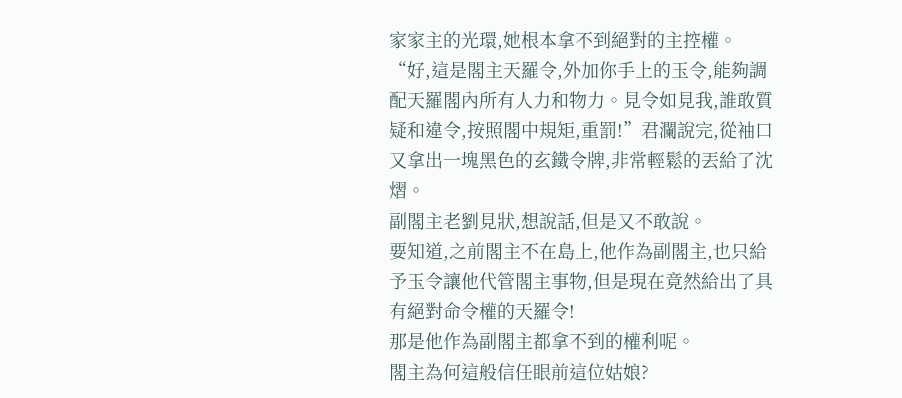家家主的光環,她根本拿不到絕對的主控權。
“好,這是閣主天羅令,外加你手上的玉令,能夠調配天羅閣內所有人力和物力。見令如見我,誰敢質疑和違令,按照閣中規矩,重罰!”君瀾說完,從袖口又拿出一塊黑色的玄鐵令牌,非常輕鬆的丟給了沈熠。
副閣主老劉見狀,想說話,但是又不敢說。
要知道,之前閣主不在島上,他作為副閣主,也只給予玉令讓他代管閣主事物,但是現在竟然給出了具有絕對命令權的天羅令!
那是他作為副閣主都拿不到的權利呢。
閣主為何這般信任眼前這位姑娘?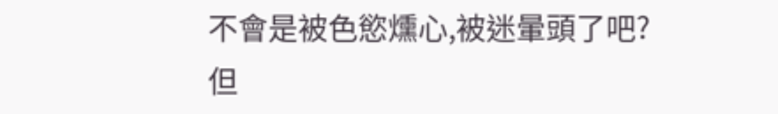不會是被色慾燻心,被迷暈頭了吧?
但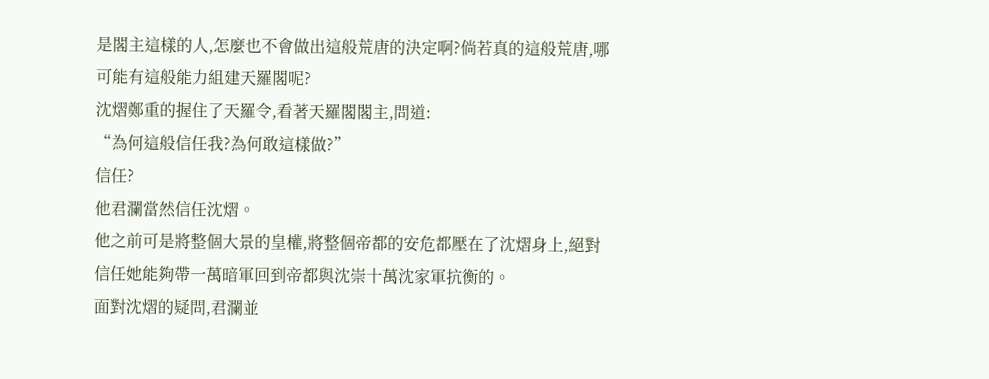是閣主這樣的人,怎麼也不會做出這般荒唐的決定啊?倘若真的這般荒唐,哪可能有這般能力組建天羅閣呢?
沈熠鄭重的握住了天羅令,看著天羅閣閣主,問道:
“為何這般信任我?為何敢這樣做?”
信任?
他君瀾當然信任沈熠。
他之前可是將整個大景的皇權,將整個帝都的安危都壓在了沈熠身上,絕對信任她能夠帶一萬暗軍回到帝都與沈崇十萬沈家軍抗衡的。
面對沈熠的疑問,君瀾並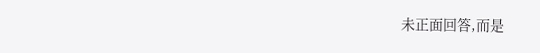未正面回答,而是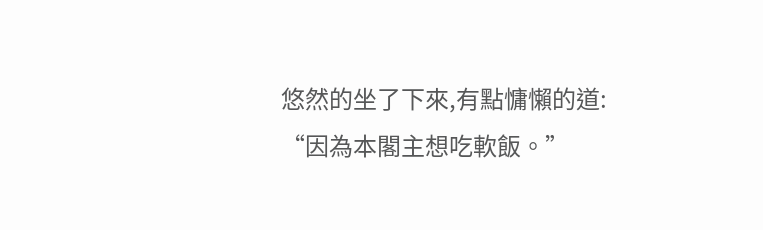悠然的坐了下來,有點慵懶的道:
“因為本閣主想吃軟飯。”